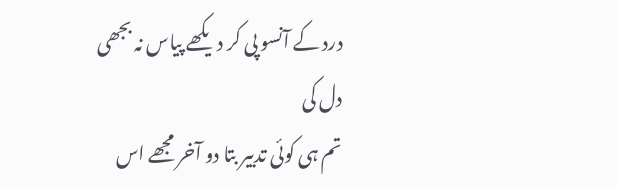درد کے آنسو پی کر دیکھے پیاس نہ بجھی دل کی
تم ہی کوئی تدبیر بتا دو آخر مجھے اس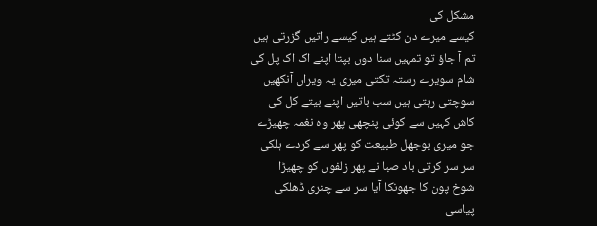مشکل کی
کیسے میرے دن کٹتے ہیں کیسے راتیں گزرتی ہیں
تم آ جاؤ تو تمہیں سنا دوں بپتا اپنے اک اک پل کی
شام سویرے رستہ تکتی میری یہ ویراں آنکھیں
سوچتی رہتی ہیں سب باتیں اپنے بیتے کل کی
کاش کہیں سے کوئی پنچھی پھر وہ نغمہ چھیڑے
جو میری بوجھل طبیعت کو پھر سے کردے ہلکی
سر سر کرتی باد صبا نے پھر زلفوں کو چھیڑا
شوخ پون کا جھونکا آیا سر سے چنری ڈھلکی
پیاسی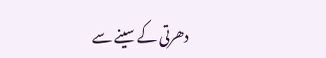دھرتی کے سینے سے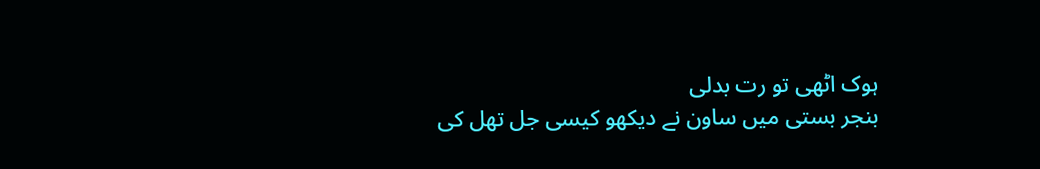ہوک اٹھی تو رت بدلی
بنجر بستی میں ساون نے دیکھو کیسی جل تھل کی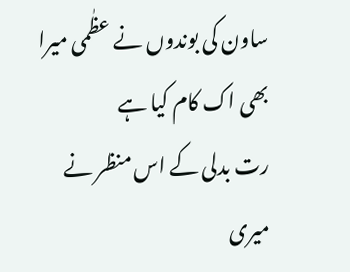ساون کی بوندوں نے عظٰمی میرا بھی اک کام کیا ہے
رت بدلی کے اس منظر نے میری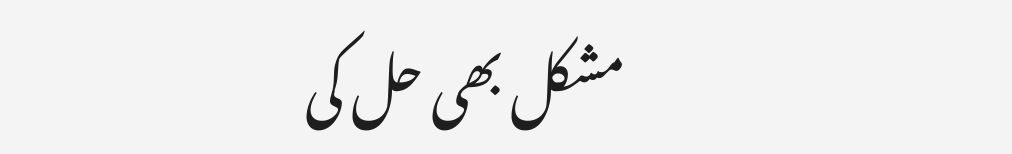مشکل بھی حل کی